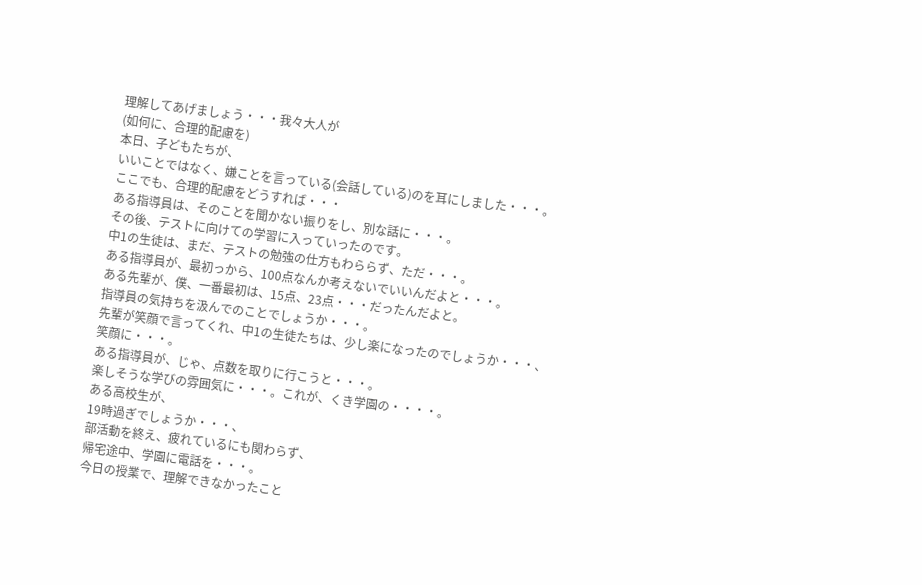理解してあげましょう・・・我々大人が
(如何に、合理的配慮を)
本日、子どもたちが、
いいことではなく、嫌ことを言っている(会話している)のを耳にしました・・・。
ここでも、合理的配慮をどうすれば・・・
ある指導員は、そのことを聞かない振りをし、別な話に・・・。
その後、テストに向けての学習に入っていったのです。
中1の生徒は、まだ、テストの勉強の仕方もわららず、ただ・・・。
ある指導員が、最初っから、100点なんか考えないでいいんだよと・・・。
ある先輩が、僕、一番最初は、15点、23点・・・だったんだよと。
指導員の気持ちを汲んでのことでしょうか・・・。
先輩が笑顔で言ってくれ、中1の生徒たちは、少し楽になったのでしょうか・・・、
笑顔に・・・。
ある指導員が、じゃ、点数を取りに行こうと・・・。
楽しそうな学びの雰囲気に・・・。これが、くき学園の・・・・。
ある高校生が、
19時過ぎでしょうか・・・、
部活動を終え、疲れているにも関わらず、
帰宅途中、学園に電話を・・・。
今日の授業で、理解できなかったこと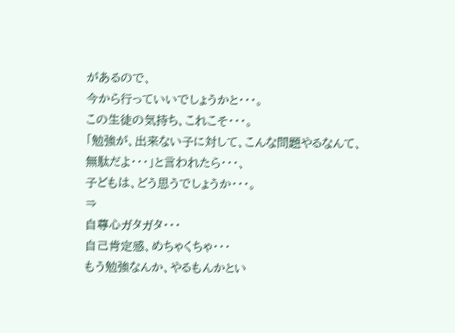があるので、
今から行っていいでしょうかと・・・。
この生徒の気持ち、これこそ・・・。
「勉強が、出来ない子に対して、こんな問題やるなんて、
無駄だよ・・・」と言われたら・・・、
子どもは、どう思うでしょうか・・・。
⇒
自尊心ガタガタ・・・
自己肯定感、めちゃくちゃ・・・
もう勉強なんか、やるもんかとい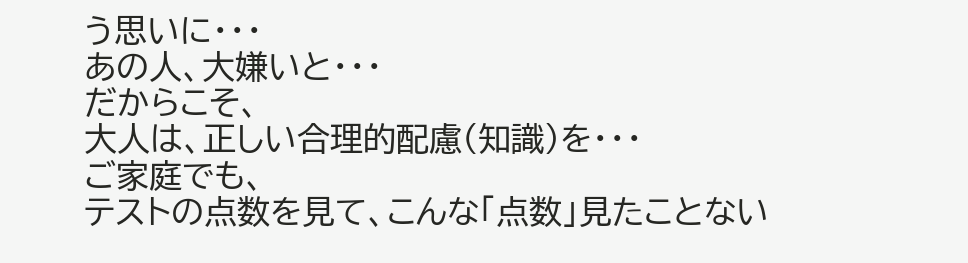う思いに・・・
あの人、大嫌いと・・・
だからこそ、
大人は、正しい合理的配慮(知識)を・・・
ご家庭でも、
テストの点数を見て、こんな「点数」見たことない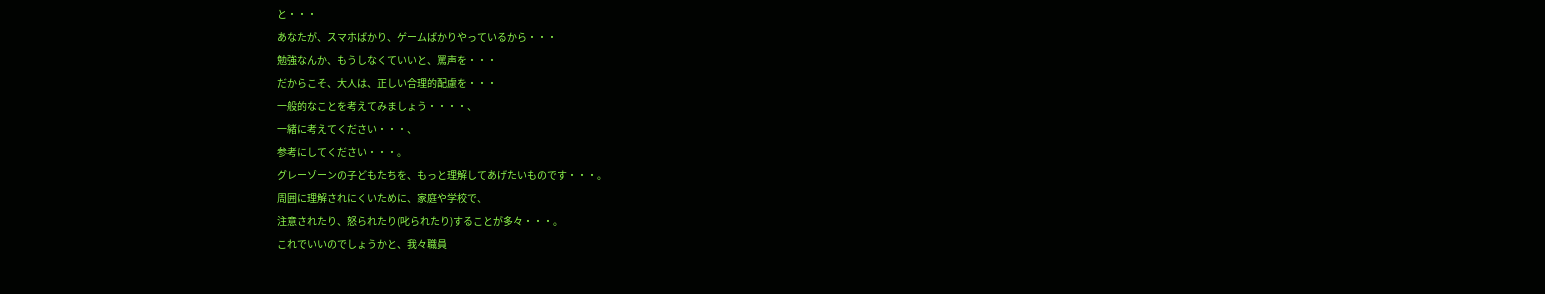と・・・
あなたが、スマホばかり、ゲームばかりやっているから・・・
勉強なんか、もうしなくていいと、罵声を・・・
だからこそ、大人は、正しい合理的配慮を・・・
一般的なことを考えてみましょう・・・・、
一緒に考えてください・・・、
参考にしてください・・・。
グレーゾーンの子どもたちを、もっと理解してあげたいものです・・・。
周囲に理解されにくいために、家庭や学校で、
注意されたり、怒られたり(叱られたり)することが多々・・・。
これでいいのでしょうかと、我々職員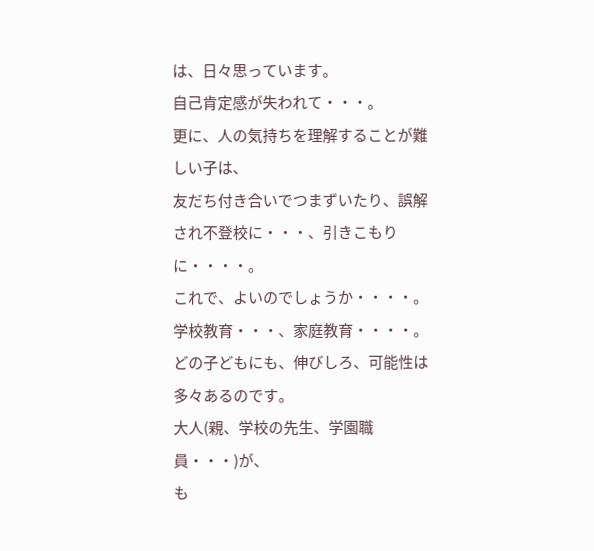は、日々思っています。
自己肯定感が失われて・・・。
更に、人の気持ちを理解することが難しい子は、
友だち付き合いでつまずいたり、誤解され不登校に・・・、引きこもりに・・・・。
これで、よいのでしょうか・・・・。
学校教育・・・、家庭教育・・・・。
どの子どもにも、伸びしろ、可能性は多々あるのです。
大人(親、学校の先生、学園職員・・・)が、
も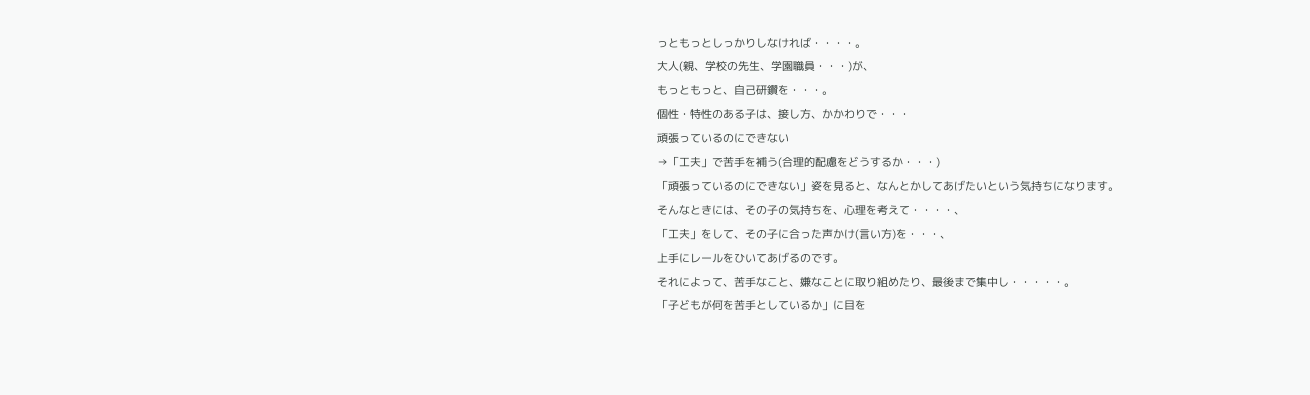っともっとしっかりしなければ・・・・。
大人(親、学校の先生、学園職員・・・)が、
もっともっと、自己研鑽を・・・。
個性・特性のある子は、接し方、かかわりで・・・
頑張っているのにできない
→「工夫」で苦手を補う(合理的配慮をどうするか・・・)
「頑張っているのにできない」姿を見ると、なんとかしてあげたいという気持ちになります。
そんなときには、その子の気持ちを、心理を考えて・・・・、
「工夫」をして、その子に合った声かけ(言い方)を・・・、
上手にレールをひいてあげるのです。
それによって、苦手なこと、嫌なことに取り組めたり、最後まで集中し・・・・・。
「子どもが何を苦手としているか」に目を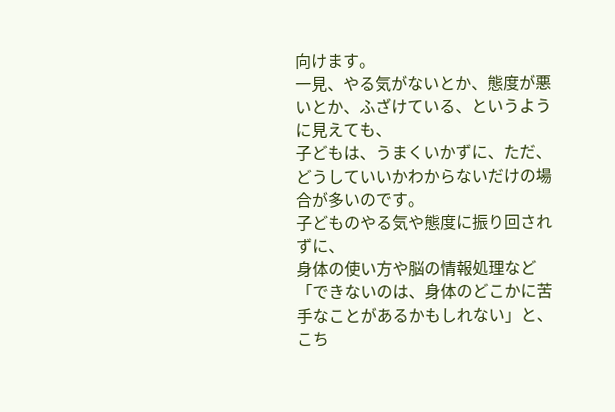向けます。
一見、やる気がないとか、態度が悪いとか、ふざけている、というように見えても、
子どもは、うまくいかずに、ただ、どうしていいかわからないだけの場合が多いのです。
子どものやる気や態度に振り回されずに、
身体の使い方や脳の情報処理など
「できないのは、身体のどこかに苦手なことがあるかもしれない」と、
こち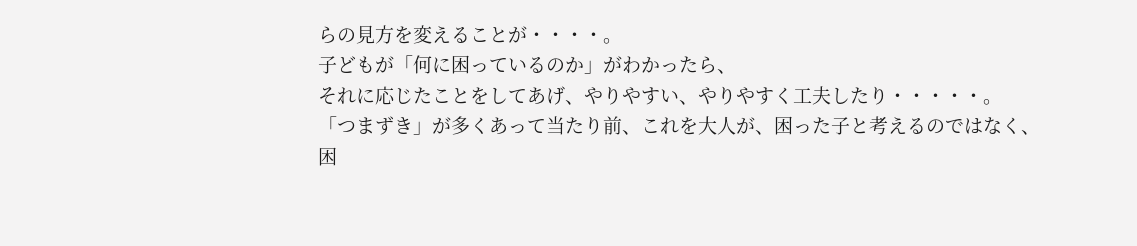らの見方を変えることが・・・・。
子どもが「何に困っているのか」がわかったら、
それに応じたことをしてあげ、やりやすい、やりやすく工夫したり・・・・・。
「つまずき」が多くあって当たり前、これを大人が、困った子と考えるのではなく、
困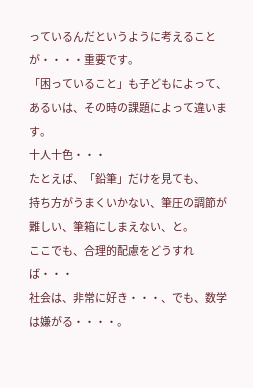っているんだというように考えることが・・・・重要です。
「困っていること」も子どもによって、
あるいは、その時の課題によって違います。
十人十色・・・
たとえば、「鉛筆」だけを見ても、
持ち方がうまくいかない、筆圧の調節が難しい、筆箱にしまえない、と。
ここでも、合理的配慮をどうすれば・・・
社会は、非常に好き・・・、でも、数学は嫌がる・・・・。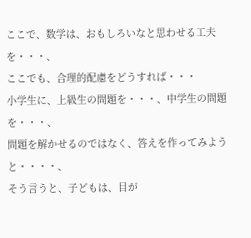ここで、数学は、おもしろいなと思わせる工夫を・・・、
ここでも、合理的配慮をどうすれば・・・
小学生に、上級生の問題を・・・、中学生の問題を・・・、
問題を解かせるのではなく、答えを作ってみようと・・・・、
そう言うと、子どもは、目が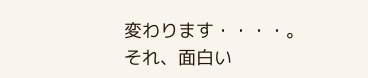変わります・・・・。
それ、面白い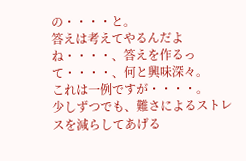の・・・・と。
答えは考えてやるんだよね・・・・、答えを作るって・・・・、何と興味深々。
これは一例ですが・・・・。
少しずつでも、難さによるストレスを減らしてあげる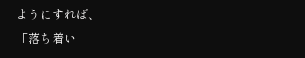ようにすれば、
「落ち着い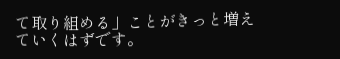て取り組める」ことがきっと増えていくはずです。